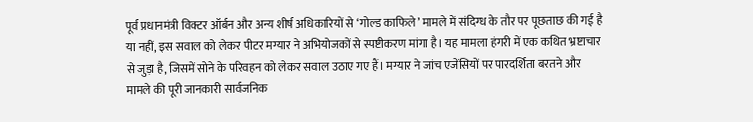पूर्व प्रधानमंत्री विक्टर ऑर्बन और अन्य शीर्ष अधिकारियों से ‘गोल्ड काफिले’ मामले में संदिग्ध के तौर पर पूछताछ की गई है या नहीं, इस सवाल को लेकर पीटर मग्यार ने अभियोजकों से स्पष्टीकरण मांगा है। यह मामला हंगरी में एक कथित भ्रष्टाचार से जुड़ा है, जिसमें सोने के परिवहन को लेकर सवाल उठाए गए हैं। मग्यार ने जांच एजेंसियों पर पारदर्शिता बरतने और मामले की पूरी जानकारी सार्वजनिक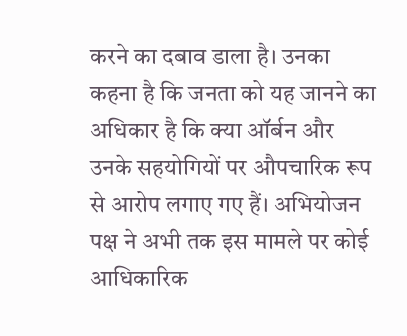करने का दबाव डाला है। उनका कहना है कि जनता को यह जानने का अधिकार है कि क्या ऑर्बन और उनके सहयोगियों पर औपचारिक रूप से आरोप लगाए गए हैं। अभियोजन पक्ष ने अभी तक इस मामले पर कोई आधिकारिक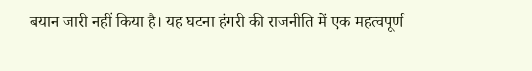बयान जारी नहीं किया है। यह घटना हंगरी की राजनीति में एक महत्वपूर्ण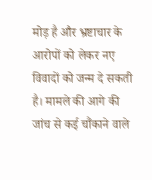मोड़ है और भ्रष्टाचार के आरोपों को लेकर नए विवादों को जन्म दे सकती है। मामले की आगे की जांच से कई चौंकाने वाले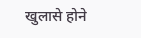खुलासे होने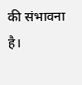की संभावना है।